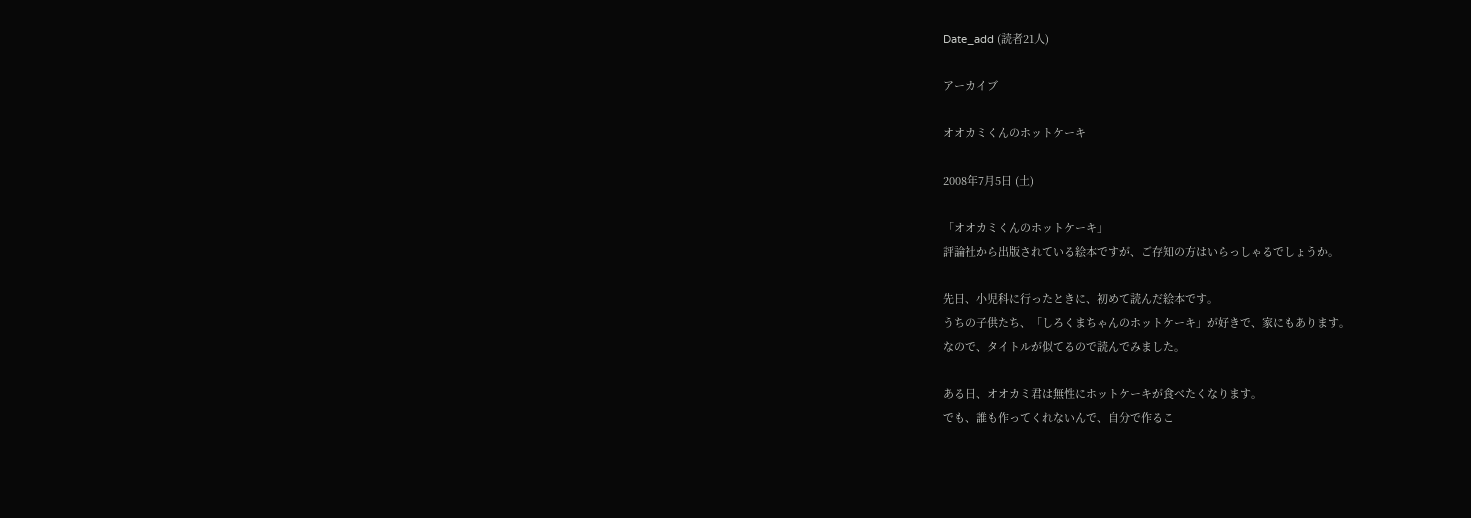Date_add (読者21人)

アーカイブ

オオカミくんのホットケーキ

2008年7月5日 (土)

「オオカミくんのホットケーキ」
評論社から出版されている絵本ですが、ご存知の方はいらっしゃるでしょうか。

先日、小児科に行ったときに、初めて読んだ絵本です。
うちの子供たち、「しろくまちゃんのホットケーキ」が好きで、家にもあります。
なので、タイトルが似てるので読んでみました。

ある日、オオカミ君は無性にホットケーキが食べたくなります。
でも、誰も作ってくれないんで、自分で作るこ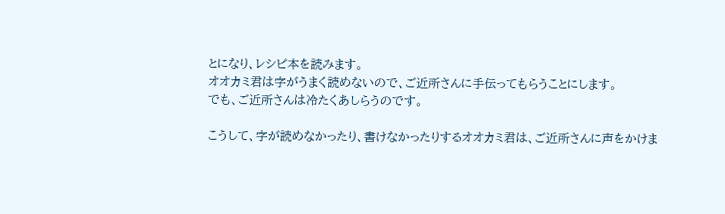とになり、レシピ本を読みます。
オオカミ君は字がうまく読めないので、ご近所さんに手伝ってもらうことにします。
でも、ご近所さんは冷たくあしらうのです。

こうして、字が読めなかったり、書けなかったりするオオカミ君は、ご近所さんに声をかけま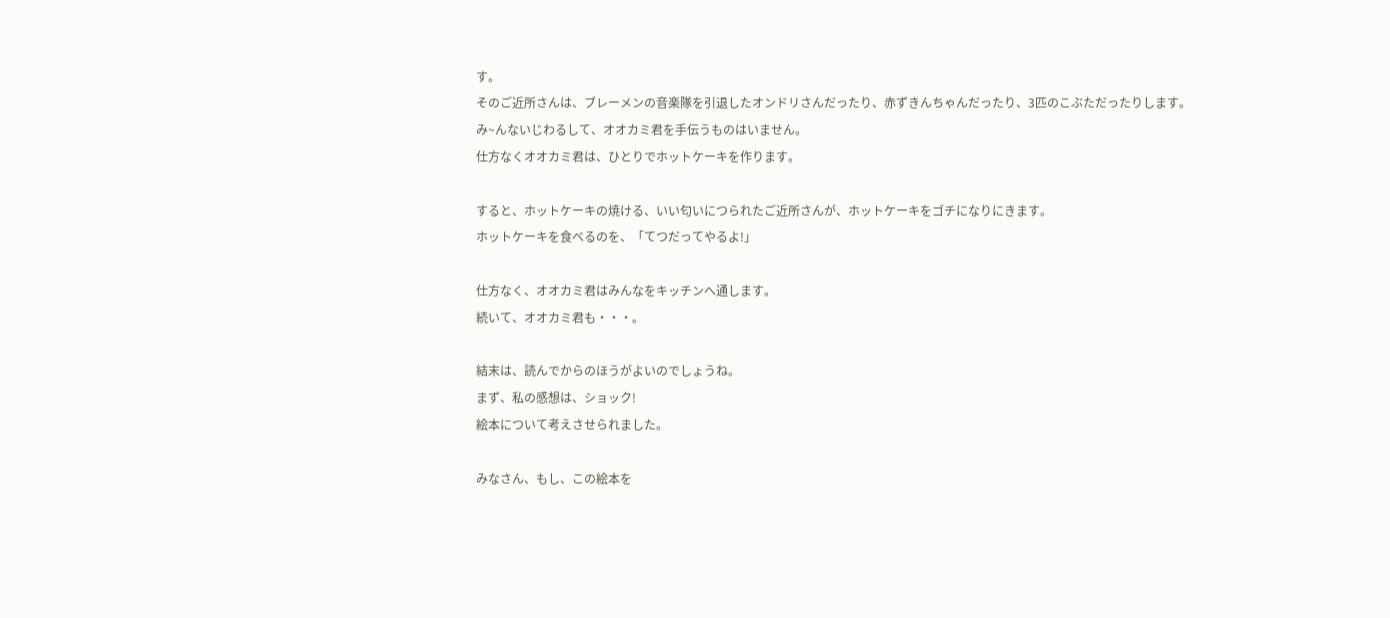す。
そのご近所さんは、ブレーメンの音楽隊を引退したオンドリさんだったり、赤ずきんちゃんだったり、3匹のこぶただったりします。
み~んないじわるして、オオカミ君を手伝うものはいません。
仕方なくオオカミ君は、ひとりでホットケーキを作ります。

すると、ホットケーキの焼ける、いい匂いにつられたご近所さんが、ホットケーキをゴチになりにきます。
ホットケーキを食べるのを、「てつだってやるよ!」

仕方なく、オオカミ君はみんなをキッチンへ通します。
続いて、オオカミ君も・・・。

結末は、読んでからのほうがよいのでしょうね。
まず、私の感想は、ショック!
絵本について考えさせられました。

みなさん、もし、この絵本を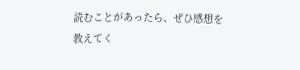読むことがあったら、ぜひ感想を教えてく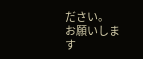ださい。
お願いします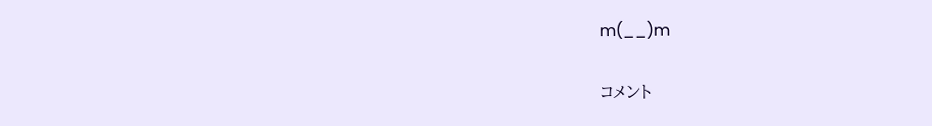m(__)m

コメント